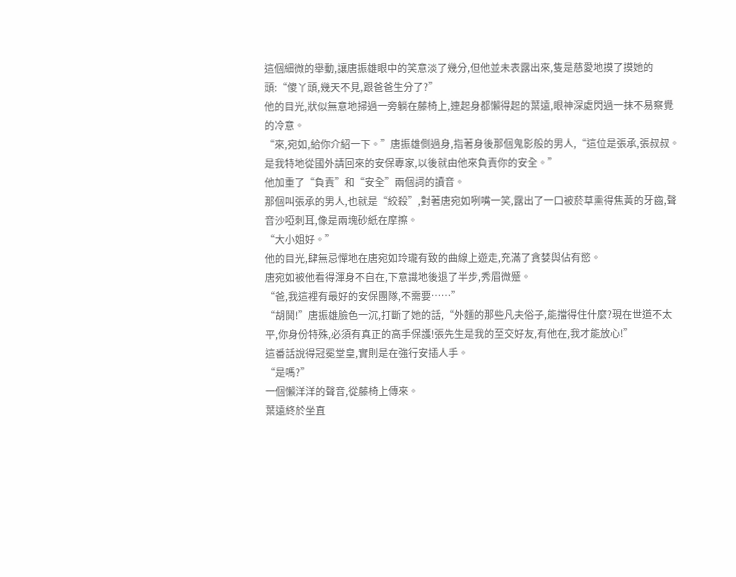這個細微的舉動,讓唐振雄眼中的笑意淡了幾分,但他並未表露出來,隻是慈愛地摸了摸她的頭:“傻丫頭,幾天不見,跟爸爸生分了?”
他的目光,狀似無意地掃過一旁躺在藤椅上,連起身都懶得起的葉遠,眼神深處閃過一抹不易察覺的冷意。
“來,宛如,給你介紹一下。”唐振雄側過身,指著身後那個鬼影般的男人,“這位是張承,張叔叔。是我特地從國外請回來的安保專家,以後就由他來負責你的安全。”
他加重了“負責”和“安全”兩個詞的讀音。
那個叫張承的男人,也就是“絞殺”,對著唐宛如咧嘴一笑,露出了一口被菸草熏得焦黃的牙齒,聲音沙啞刺耳,像是兩塊砂紙在摩擦。
“大小姐好。”
他的目光,肆無忌憚地在唐宛如玲瓏有致的曲線上遊走,充滿了貪婪與佔有慾。
唐宛如被他看得渾身不自在,下意識地後退了半步,秀眉微蹙。
“爸,我這裡有最好的安保團隊,不需要……”
“胡鬨!”唐振雄臉色一沉,打斷了她的話,“外麵的那些凡夫俗子,能擋得住什麼?現在世道不太平,你身份特殊,必須有真正的高手保護!張先生是我的至交好友,有他在,我才能放心!”
這番話說得冠冕堂皇,實則是在強行安插人手。
“是嗎?”
一個懶洋洋的聲音,從藤椅上傳來。
葉遠終於坐直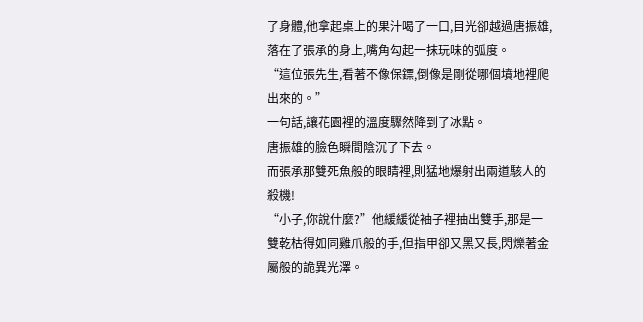了身體,他拿起桌上的果汁喝了一口,目光卻越過唐振雄,落在了張承的身上,嘴角勾起一抹玩味的弧度。
“這位張先生,看著不像保鏢,倒像是剛從哪個墳地裡爬出來的。”
一句話,讓花園裡的溫度驟然降到了冰點。
唐振雄的臉色瞬間陰沉了下去。
而張承那雙死魚般的眼睛裡,則猛地爆射出兩道駭人的殺機!
“小子,你說什麼?”他緩緩從袖子裡抽出雙手,那是一雙乾枯得如同雞爪般的手,但指甲卻又黑又長,閃爍著金屬般的詭異光澤。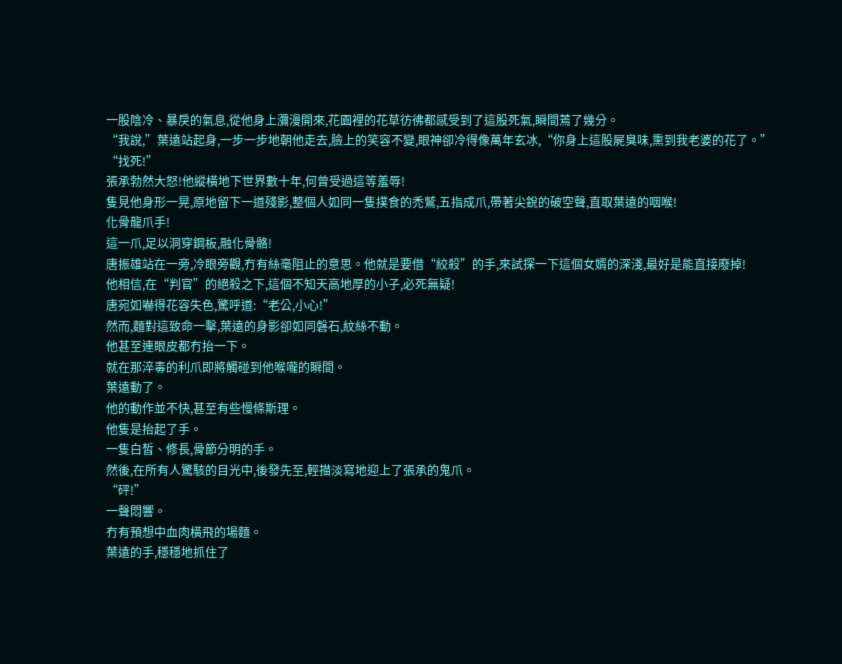一股陰冷、暴戾的氣息,從他身上瀰漫開來,花園裡的花草彷彿都感受到了這股死氣,瞬間蔫了幾分。
“我說,”葉遠站起身,一步一步地朝他走去,臉上的笑容不變,眼神卻冷得像萬年玄冰,“你身上這股屍臭味,熏到我老婆的花了。”
“找死!”
張承勃然大怒!他縱橫地下世界數十年,何曾受過這等羞辱!
隻見他身形一晃,原地留下一道殘影,整個人如同一隻撲食的禿鷲,五指成爪,帶著尖銳的破空聲,直取葉遠的咽喉!
化骨龍爪手!
這一爪,足以洞穿鋼板,融化骨骼!
唐振雄站在一旁,冷眼旁觀,冇有絲毫阻止的意思。他就是要借“絞殺”的手,來試探一下這個女婿的深淺,最好是能直接廢掉!
他相信,在“判官”的絕殺之下,這個不知天高地厚的小子,必死無疑!
唐宛如嚇得花容失色,驚呼道:“老公,小心!”
然而,麵對這致命一擊,葉遠的身影卻如同磐石,紋絲不動。
他甚至連眼皮都冇抬一下。
就在那淬毒的利爪即將觸碰到他喉嚨的瞬間。
葉遠動了。
他的動作並不快,甚至有些慢條斯理。
他隻是抬起了手。
一隻白皙、修長,骨節分明的手。
然後,在所有人驚駭的目光中,後發先至,輕描淡寫地迎上了張承的鬼爪。
“砰!”
一聲悶響。
冇有預想中血肉橫飛的場麵。
葉遠的手,穩穩地抓住了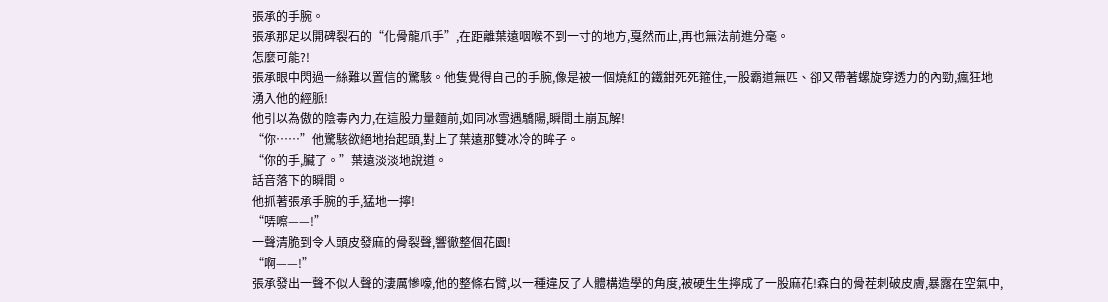張承的手腕。
張承那足以開碑裂石的“化骨龍爪手”,在距離葉遠咽喉不到一寸的地方,戛然而止,再也無法前進分毫。
怎麼可能?!
張承眼中閃過一絲難以置信的驚駭。他隻覺得自己的手腕,像是被一個燒紅的鐵鉗死死箍住,一股霸道無匹、卻又帶著螺旋穿透力的內勁,瘋狂地湧入他的經脈!
他引以為傲的陰毒內力,在這股力量麵前,如同冰雪遇驕陽,瞬間土崩瓦解!
“你……”他驚駭欲絕地抬起頭,對上了葉遠那雙冰冷的眸子。
“你的手,臟了。”葉遠淡淡地說道。
話音落下的瞬間。
他抓著張承手腕的手,猛地一擰!
“哢嚓——!”
一聲清脆到令人頭皮發麻的骨裂聲,響徹整個花園!
“啊——!”
張承發出一聲不似人聲的淒厲慘嚎,他的整條右臂,以一種違反了人體構造學的角度,被硬生生擰成了一股麻花!森白的骨茬刺破皮膚,暴露在空氣中,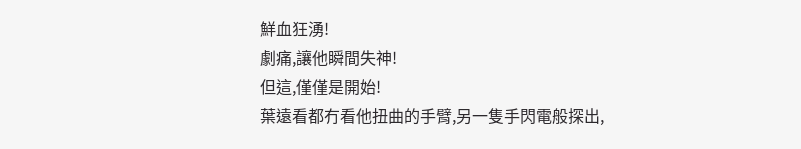鮮血狂湧!
劇痛,讓他瞬間失神!
但這,僅僅是開始!
葉遠看都冇看他扭曲的手臂,另一隻手閃電般探出,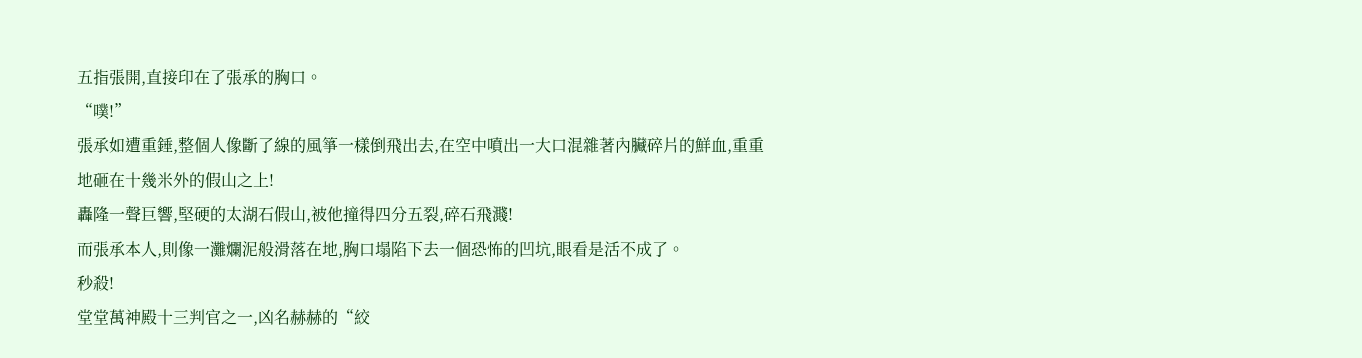五指張開,直接印在了張承的胸口。
“噗!”
張承如遭重錘,整個人像斷了線的風箏一樣倒飛出去,在空中噴出一大口混雜著內臟碎片的鮮血,重重地砸在十幾米外的假山之上!
轟隆一聲巨響,堅硬的太湖石假山,被他撞得四分五裂,碎石飛濺!
而張承本人,則像一灘爛泥般滑落在地,胸口塌陷下去一個恐怖的凹坑,眼看是活不成了。
秒殺!
堂堂萬神殿十三判官之一,凶名赫赫的“絞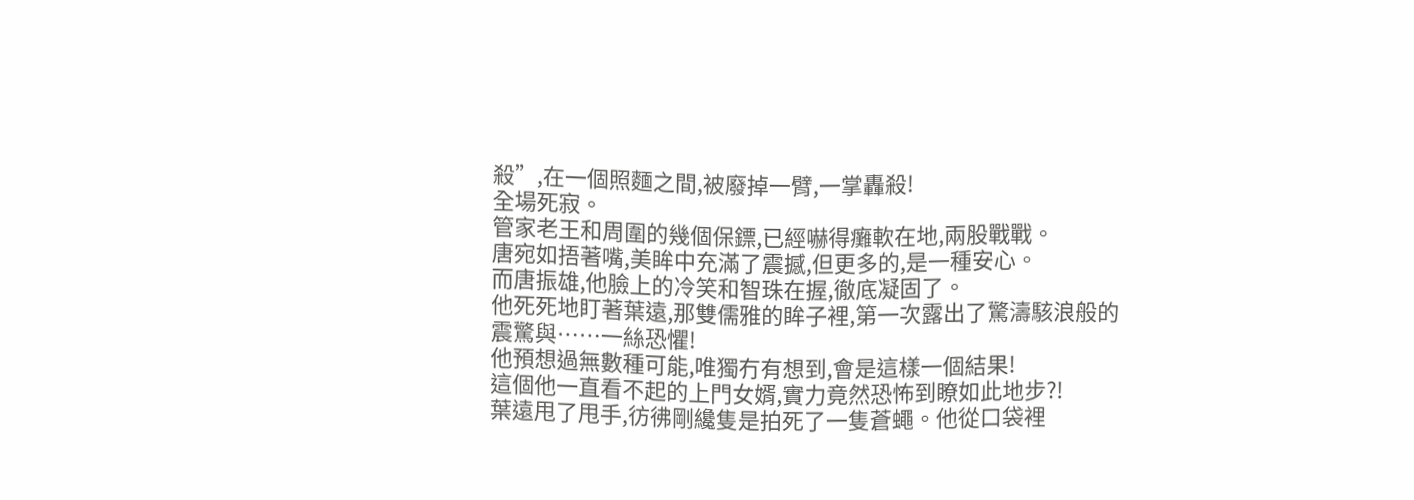殺”,在一個照麵之間,被廢掉一臂,一掌轟殺!
全場死寂。
管家老王和周圍的幾個保鏢,已經嚇得癱軟在地,兩股戰戰。
唐宛如捂著嘴,美眸中充滿了震撼,但更多的,是一種安心。
而唐振雄,他臉上的冷笑和智珠在握,徹底凝固了。
他死死地盯著葉遠,那雙儒雅的眸子裡,第一次露出了驚濤駭浪般的震驚與……一絲恐懼!
他預想過無數種可能,唯獨冇有想到,會是這樣一個結果!
這個他一直看不起的上門女婿,實力竟然恐怖到瞭如此地步?!
葉遠甩了甩手,彷彿剛纔隻是拍死了一隻蒼蠅。他從口袋裡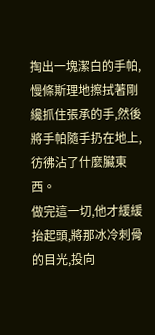掏出一塊潔白的手帕,慢條斯理地擦拭著剛纔抓住張承的手,然後將手帕隨手扔在地上,彷彿沾了什麼臟東西。
做完這一切,他才緩緩抬起頭,將那冰冷刺骨的目光,投向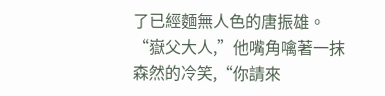了已經麵無人色的唐振雄。
“嶽父大人,”他嘴角噙著一抹森然的冷笑,“你請來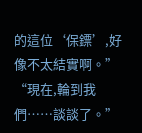的這位‘保鏢’,好像不太結實啊。”
“現在,輪到我們……談談了。”